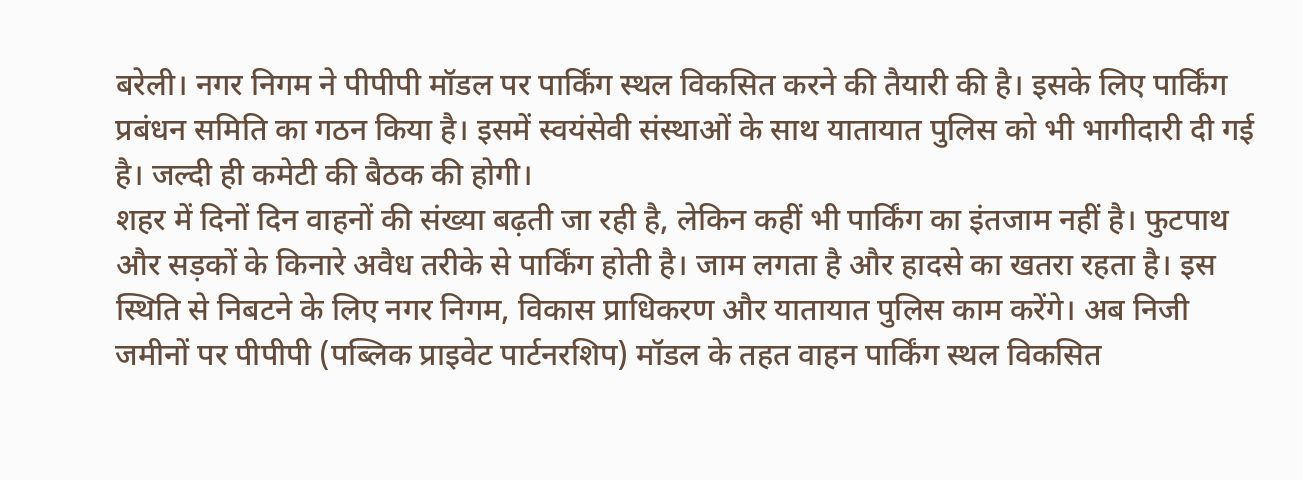बरेली। नगर निगम ने पीपीपी मॉडल पर पार्किंग स्थल विकसित करने की तैयारी की है। इसके लिए पार्किंग प्रबंधन समिति का गठन किया है। इसमें स्वयंसेवी संस्थाओं के साथ यातायात पुलिस को भी भागीदारी दी गई है। जल्दी ही कमेटी की बैठक की होगी।
शहर में दिनों दिन वाहनों की संख्या बढ़ती जा रही है, लेकिन कहीं भी पार्किंग का इंतजाम नहीं है। फुटपाथ और सड़कों के किनारे अवैध तरीके से पार्किंग होती है। जाम लगता है और हादसे का खतरा रहता है। इस स्थिति से निबटने के लिए नगर निगम, विकास प्राधिकरण और यातायात पुलिस काम करेंगे। अब निजी जमीनों पर पीपीपी (पब्लिक प्राइवेट पार्टनरशिप) मॉडल के तहत वाहन पार्किंग स्थल विकसित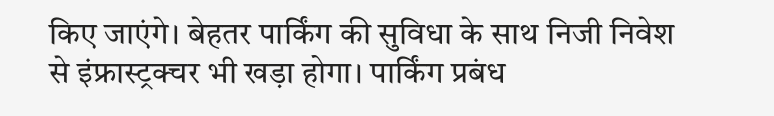किए जाएंगे। बेहतर पार्किंग की सुविधा के साथ निजी निवेश से इंफ्रास्ट्रक्चर भी खड़ा होगा। पार्किंग प्रबंध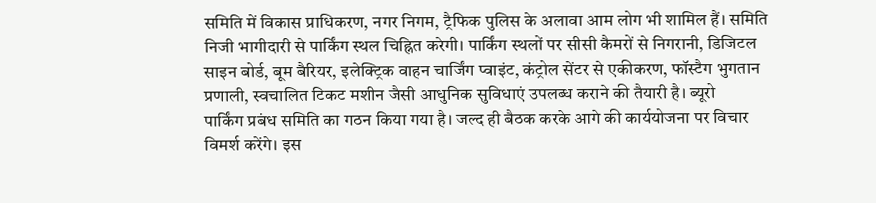समिति में विकास प्राधिकरण, नगर निगम, ट्रैफिक पुलिस के अलावा आम लोग भी शामिल हैं। समिति निजी भागीदारी से पार्किंग स्थल चिह्नित करेगी। पार्किंग स्थलों पर सीसी कैमरों से निगरानी, डिजिटल साइन बोर्ड, बूम बैरियर, इलेक्ट्रिक वाहन चार्जिंग प्वाइंट, कंट्रोल सेंटर से एकीकरण, फॉस्टैग भुगतान प्रणाली, स्वचालित टिकट मशीन जैसी आधुनिक सुविधाएं उपलब्ध कराने की तैयारी है। ब्यूरो
पार्किंग प्रबंध समिति का गठन किया गया है। जल्द ही बैठक करके आगे की कार्ययोजना पर विचार विमर्श करेंगे। इस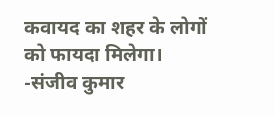कवायद का शहर के लोगों को फायदा मिलेगा। -संजीव कुमार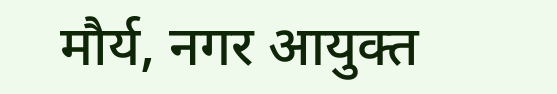मौर्य, नगर आयुक्त